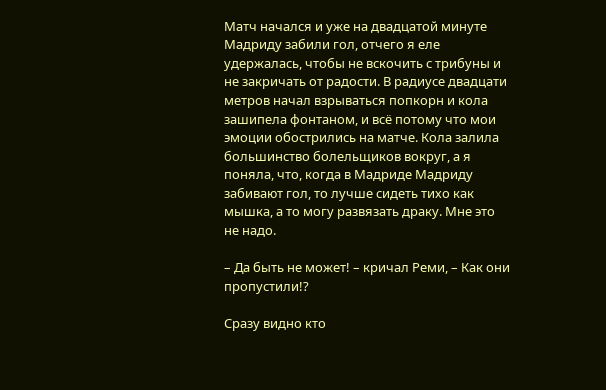Матч начался и уже на двадцатой минуте Мадриду забили гол, отчего я еле удержалась, чтобы не вскочить с трибуны и не закричать от радости. В радиусе двадцати метров начал взрываться попкорн и кола зашипела фонтаном, и всё потому что мои эмоции обострились на матче. Кола залила большинство болельщиков вокруг, а я поняла, что, когда в Мадриде Мадриду забивают гол, то лучше сидеть тихо как мышка, а то могу развязать драку. Мне это не надо.

– Да быть не может! – кричал Реми, – Как они пропустили!?

Сразу видно кто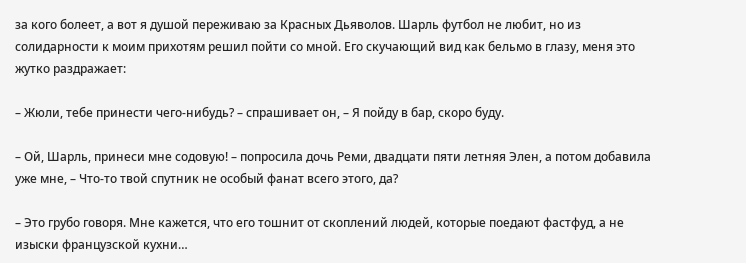за кого болеет, а вот я душой переживаю за Красных Дьяволов. Шарль футбол не любит, но из солидарности к моим прихотям решил пойти со мной. Его скучающий вид как бельмо в глазу, меня это жутко раздражает:

– Жюли, тебе принести чего-нибудь? – спрашивает он, – Я пойду в бар, скоро буду.

– Ой, Шарль, принеси мне содовую! – попросила дочь Реми, двадцати пяти летняя Элен, а потом добавила уже мне, – Что-то твой спутник не особый фанат всего этого, да?

– Это грубо говоря. Мне кажется, что его тошнит от скоплений людей, которые поедают фастфуд, а не изыски французской кухни…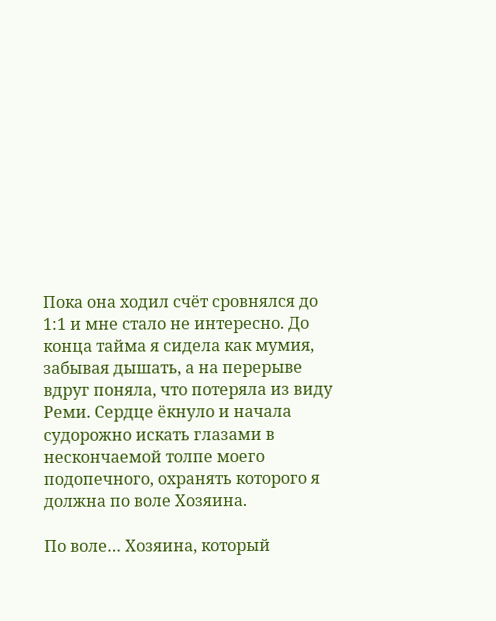Пока она ходил счёт сровнялся до 1:1 и мне стало не интересно. До конца тайма я сидела как мумия, забывая дышать, а на перерыве вдруг поняла, что потеряла из виду Реми. Сердце ёкнуло и начала судорожно искать глазами в нескончаемой толпе моего подопечного, охранять которого я должна по воле Хозяина.

По воле… Хозяина, который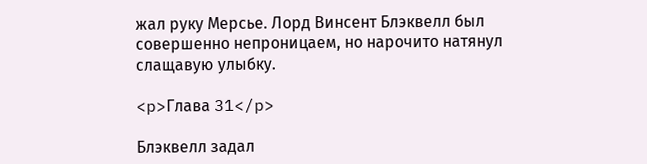жал руку Мерсье. Лорд Винсент Блэквелл был совершенно непроницаем, но нарочито натянул слащавую улыбку.

<p>Глава 31</p>

Блэквелл задал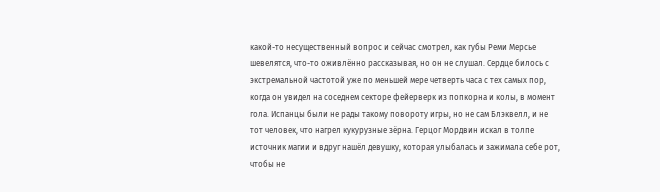какой-то несущественный вопрос и сейчас смотрел, как губы Реми Мерсье шевелятся, что-то оживлённо рассказывая, но он не слушал. Сердце билось с экстремальной частотой уже по меньшей мере четверть часа с тех самых пор, когда он увидел на соседнем секторе фейерверк из попкорна и колы, в момент гола. Испанцы были не рады такому повороту игры, но не сам Блэквелл, и не тот человек, что нагрел кукурузные зёрна. Герцог Мордвин искал в толпе источник магии и вдруг нашёл девушку, которая улыбалась и зажимала себе рот, чтобы не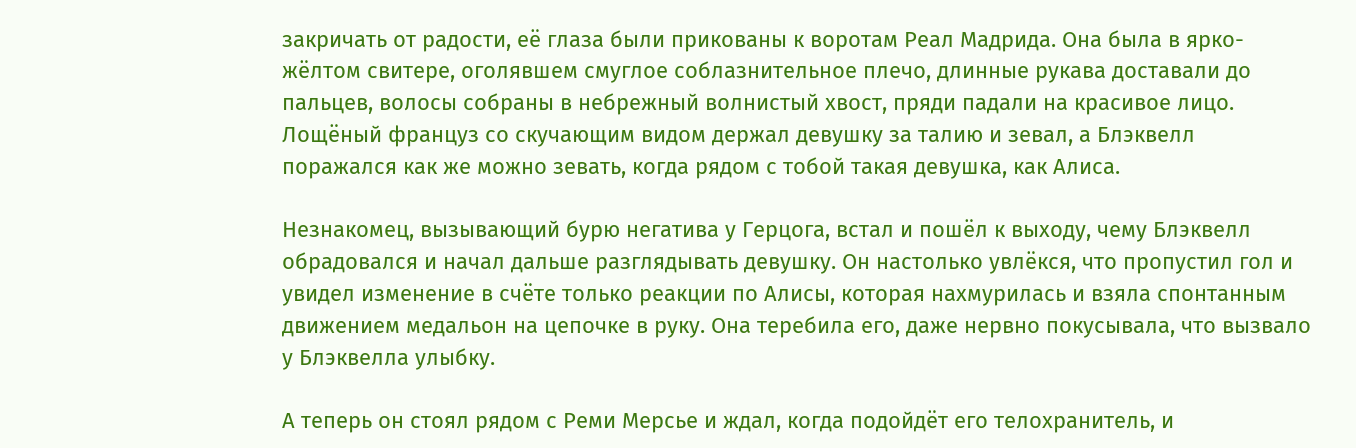закричать от радости, её глаза были прикованы к воротам Реал Мадрида. Она была в ярко-жёлтом свитере, оголявшем смуглое соблазнительное плечо, длинные рукава доставали до пальцев, волосы собраны в небрежный волнистый хвост, пряди падали на красивое лицо. Лощёный француз со скучающим видом держал девушку за талию и зевал, а Блэквелл поражался как же можно зевать, когда рядом с тобой такая девушка, как Алиса.

Незнакомец, вызывающий бурю негатива у Герцога, встал и пошёл к выходу, чему Блэквелл обрадовался и начал дальше разглядывать девушку. Он настолько увлёкся, что пропустил гол и увидел изменение в счёте только реакции по Алисы, которая нахмурилась и взяла спонтанным движением медальон на цепочке в руку. Она теребила его, даже нервно покусывала, что вызвало у Блэквелла улыбку.

А теперь он стоял рядом с Реми Мерсье и ждал, когда подойдёт его телохранитель, и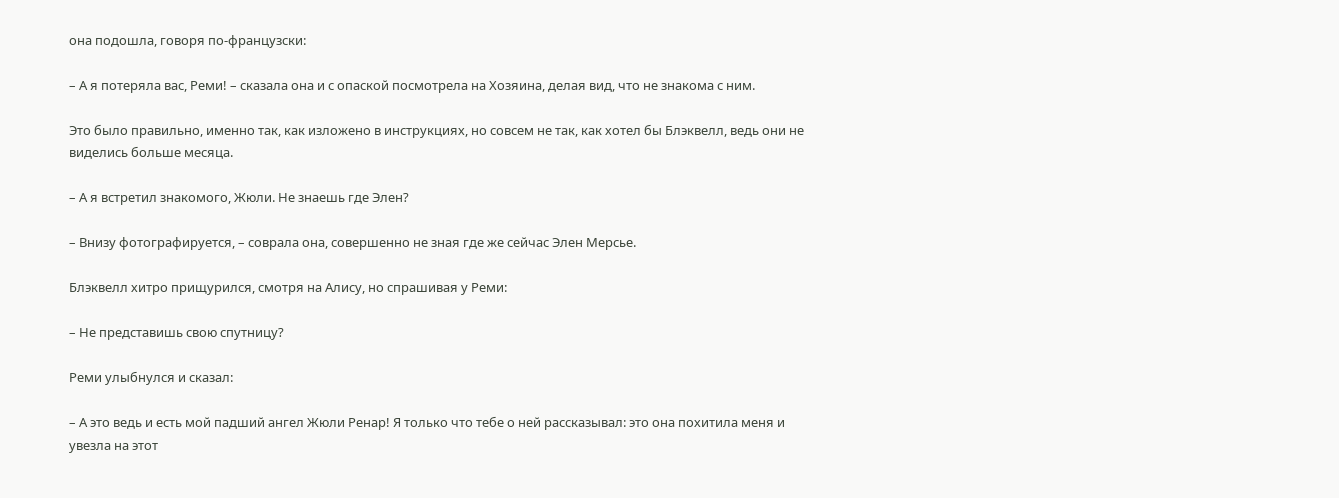она подошла, говоря по-французски:

– А я потеряла вас, Реми! – сказала она и с опаской посмотрела на Хозяина, делая вид, что не знакома с ним.

Это было правильно, именно так, как изложено в инструкциях, но совсем не так, как хотел бы Блэквелл, ведь они не виделись больше месяца.

– А я встретил знакомого, Жюли. Не знаешь где Элен?

– Внизу фотографируется, – соврала она, совершенно не зная где же сейчас Элен Мерсье.

Блэквелл хитро прищурился, смотря на Алису, но спрашивая у Реми:

– Не представишь свою спутницу?

Реми улыбнулся и сказал:

– А это ведь и есть мой падший ангел Жюли Ренар! Я только что тебе о ней рассказывал: это она похитила меня и увезла на этот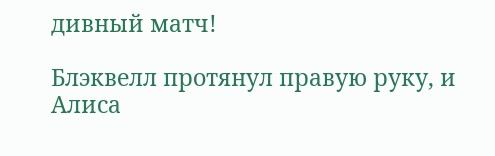дивный матч!

Блэквелл протянул правую руку, и Алиса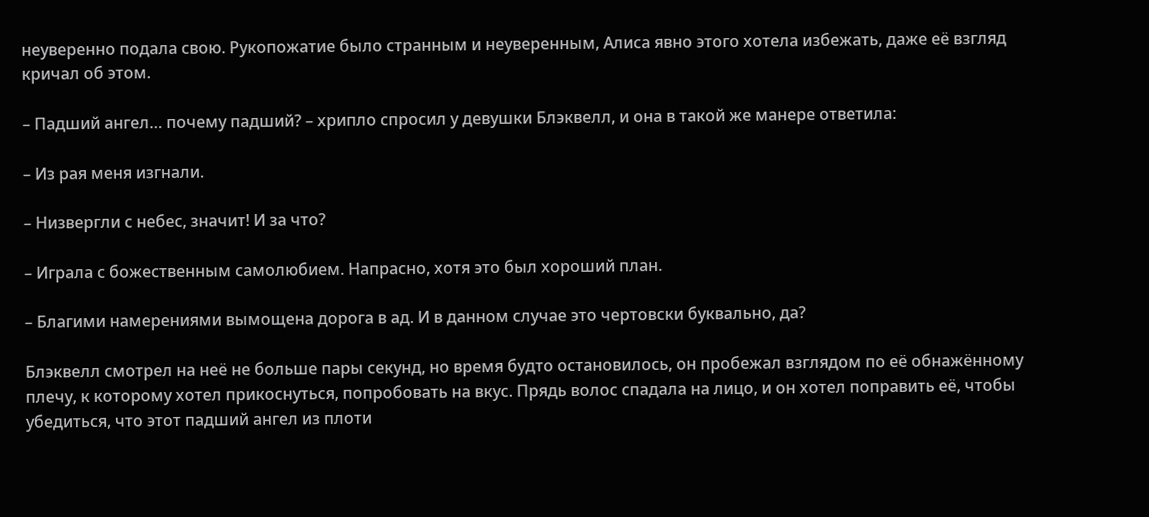неуверенно подала свою. Рукопожатие было странным и неуверенным, Алиса явно этого хотела избежать, даже её взгляд кричал об этом.

– Падший ангел… почему падший? – хрипло спросил у девушки Блэквелл, и она в такой же манере ответила:

– Из рая меня изгнали.

– Низвергли с небес, значит! И за что?

– Играла с божественным самолюбием. Напрасно, хотя это был хороший план.

– Благими намерениями вымощена дорога в ад. И в данном случае это чертовски буквально, да?

Блэквелл смотрел на неё не больше пары секунд, но время будто остановилось, он пробежал взглядом по её обнажённому плечу, к которому хотел прикоснуться, попробовать на вкус. Прядь волос спадала на лицо, и он хотел поправить её, чтобы убедиться, что этот падший ангел из плоти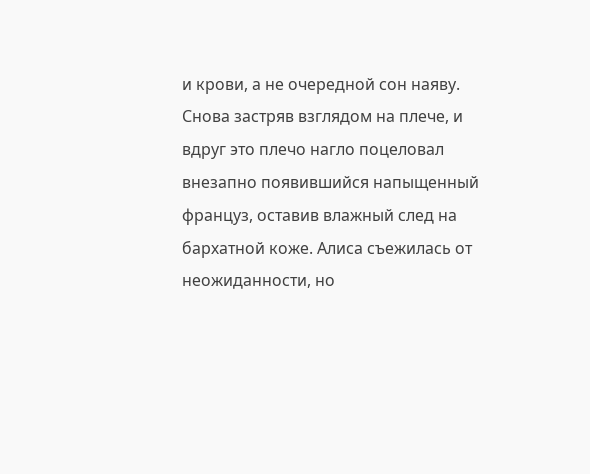и крови, а не очередной сон наяву. Снова застряв взглядом на плече, и вдруг это плечо нагло поцеловал внезапно появившийся напыщенный француз, оставив влажный след на бархатной коже. Алиса съежилась от неожиданности, но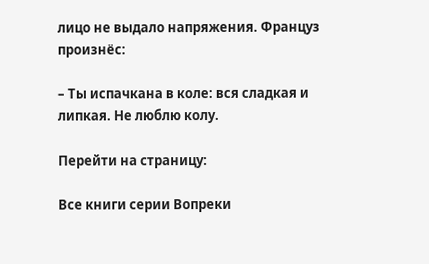лицо не выдало напряжения. Француз произнёс:

– Ты испачкана в коле: вся сладкая и липкая. Не люблю колу.

Перейти на страницу:

Все книги серии Вопреки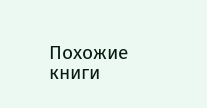Похожие книги